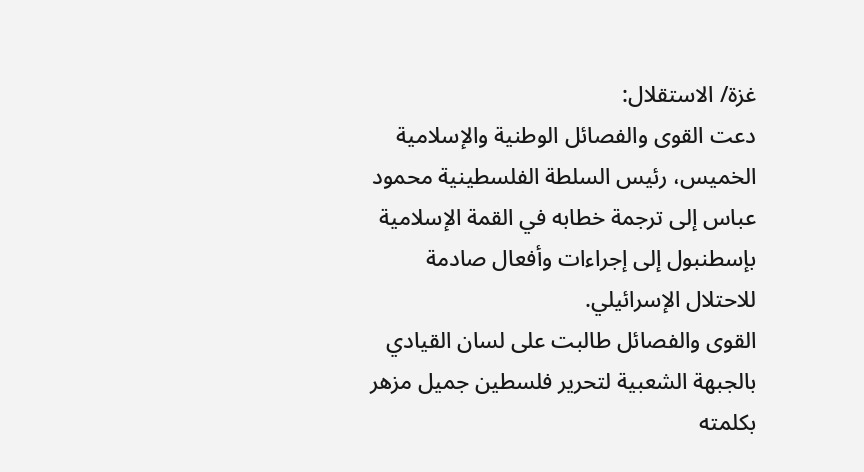غزة/ الاستقلال:
دعت القوى والفصائل الوطنية والإسلامية الخميس، رئيس السلطة الفلسطينية محمود عباس إلى ترجمة خطابه في القمة الإسلامية بإسطنبول إلى إجراءات وأفعال صادمة للاحتلال الإسرائيلي.
القوى والفصائل طالبت على لسان القيادي بالجبهة الشعبية لتحرير فلسطين جميل مزهر بكلمته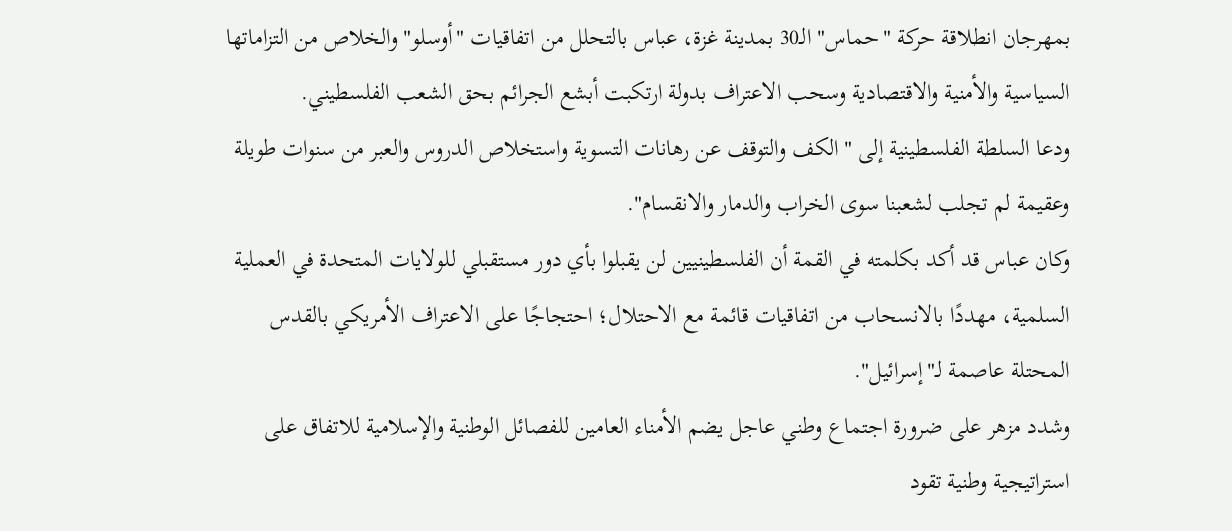بمهرجان انطلاقة حركة "حماس" الـ30 بمدينة غزة، عباس بالتحلل من اتفاقيات "أوسلو" والخلاص من التزاماتها السياسية والأمنية والاقتصادية وسحب الاعتراف بدولة ارتكبت أبشع الجرائم بحق الشعب الفلسطيني.
ودعا السلطة الفلسطينية إلى "الكف والتوقف عن رهانات التسوية واستخلاص الدروس والعبر من سنوات طويلة وعقيمة لم تجلب لشعبنا سوى الخراب والدمار والانقسام".
وكان عباس قد أكد بكلمته في القمة أن الفلسطينيين لن يقبلوا بأي دور مستقبلي للولايات المتحدة في العملية السلمية، مهددًا بالانسحاب من اتفاقيات قائمة مع الاحتلال؛ احتجاجًا على الاعتراف الأمريكي بالقدس المحتلة عاصمة لـ"إسرائيل".
وشدد مزهر على ضرورة اجتماع وطني عاجل يضم الأمناء العامين للفصائل الوطنية والإسلامية للاتفاق على استراتيجية وطنية تقود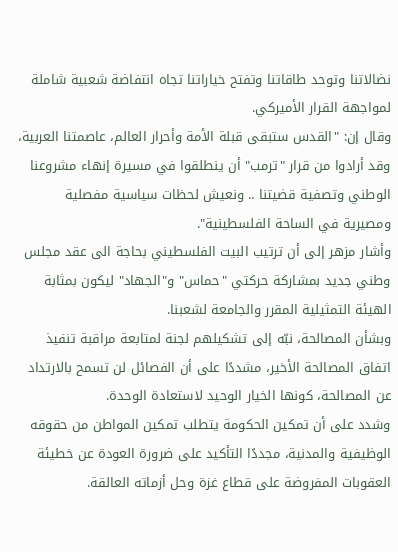نضالاتنا وتوحد طاقاتنا وتفتح خياراتنا تجاه انتفاضة شعبية شاملة لمواجهة القرار الأميركي.
وقال إن: "القدس ستبقى قبلة الأمة وأحرار العالم، عاصمتنا العربية، وقد أرادوا من قرار "ترمب" أن ينطلقوا في مسيرة إنهاء مشروعنا الوطني وتصفية قضيتنا .. ونعيش لحظات سياسية مفصلية ومصيرية في الساحة الفلسطينية".
وأشار مزهر إلى أن ترتيب البيت الفلسطيني بحاجة الى عقد مجلس وطني جديد بمشاركة حركتي "حماس" و"الجهاد" ليكون بمثابة الهيئة التمثيلية المقرر والجامعة لشعبنا.
وبشأن المصالحة، نبّه إلى تشكيلهم لجنة لمتابعة مراقبة تنفيذ اتفاق المصالحة الأخير، مشددًا على أن الفصائل لن تسمح بالارتداد عن المصالحة، كونها الخيار الوحيد لاستعادة الوحدة.
وشدد على أن تمكين الحكومة يتطلب تمكين المواطن من حقوقه الوظيفية والمدنية، مجددًا التأكيد على ضرورة العودة عن خطيئة العقوبات المفروضة على قطاع غزة وحل أزماته العالقة.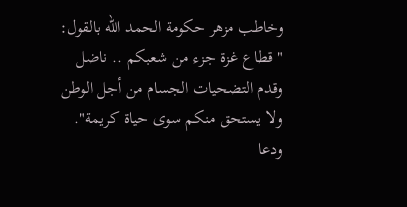وخاطب مزهر حكومة الحمد الله بالقول: "قطاع غزة جزء من شعبكم .. ناضل وقدم التضحيات الجسام من أجل الوطن ولا يستحق منكم سوى حياة كريمة".
ودعا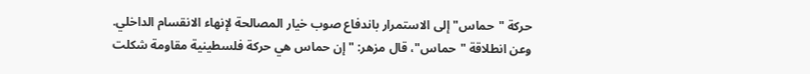حركة "حماس" إلى الاستمرار باندفاع صوب خيار المصالحة لإنهاء الانقسام الداخلي.
وعن انطلاقة "حماس"، قال مزهر: "إن حماس هي حركة فلسطينية مقاومة شكلت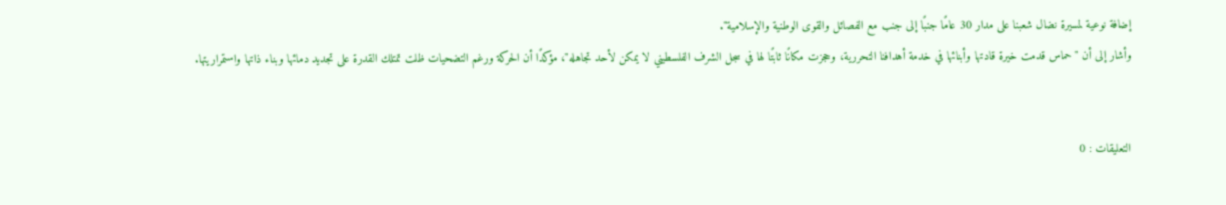إضافة نوعية لمسيرة نضال شعبنا على مدار 30 عامًا جنبًا إلى جنب مع الفصائل والقوى الوطنية والإسلامية".
وأشار إلى أن "حماس قدمت خيرة قادتها وأبنائها في خدمة أهدافنا التحررية، وحجزت مكانًا ثابتًا لها في سجل الشرف الفلسطيني لا يمكن لأحد تجاهله"، مؤكدًا أن الحركة ورغم التضحيات ظلت تمتلك القدرة على تجديد دمائها وبناء ذاتها واستمراريتها.


التعليقات : 0